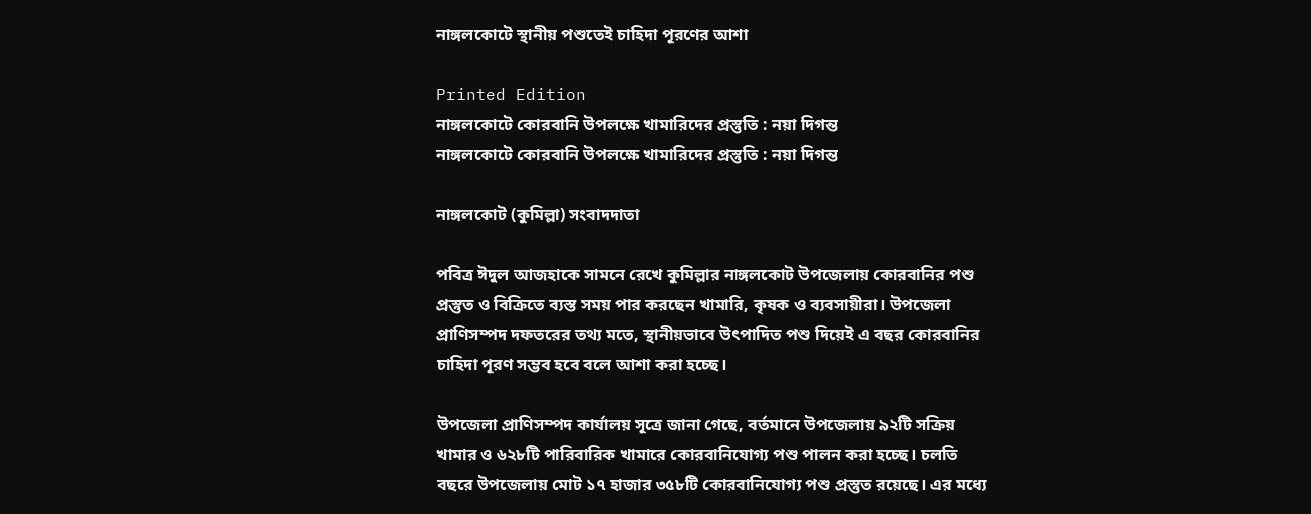নাঙ্গলকোটে স্থানীয় পশুতেই চাহিদা পূরণের আশা

Printed Edition
নাঙ্গলকোটে কোরবানি উপলক্ষে খামারিদের প্রস্তুতি : নয়া দিগন্ত
নাঙ্গলকোটে কোরবানি উপলক্ষে খামারিদের প্রস্তুতি : নয়া দিগন্ত

নাঙ্গলকোট (কুমিল্লা) সংবাদদাতা

পবিত্র ঈদুল আজহাকে সামনে রেখে কুমিল্লার নাঙ্গলকোট উপজেলায় কোরবানির পশু প্রস্তুত ও বিক্রিতে ব্যস্ত সময় পার করছেন খামারি, কৃষক ও ব্যবসায়ীরা। উপজেলা প্রাণিসম্পদ দফতরের তথ্য মতে, স্থানীয়ভাবে উৎপাদিত পশু দিয়েই এ বছর কোরবানির চাহিদা পূরণ সম্ভব হবে বলে আশা করা হচ্ছে।

উপজেলা প্রাণিসম্পদ কার্যালয় সূত্রে জানা গেছে, বর্তমানে উপজেলায় ৯২টি সক্রিয় খামার ও ৬২৮টি পারিবারিক খামারে কোরবানিযোগ্য পশু পালন করা হচ্ছে। চলতি বছরে উপজেলায় মোট ১৭ হাজার ৩৫৮টি কোরবানিযোগ্য পশু প্রস্তুত রয়েছে। এর মধ্যে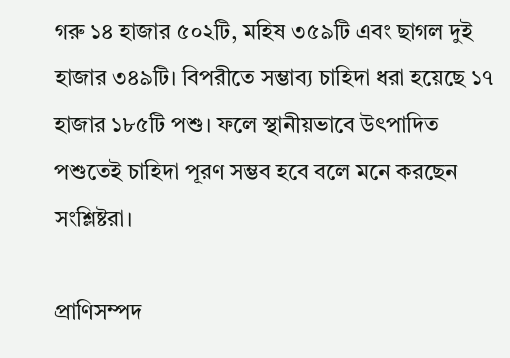গরু ১৪ হাজার ৫০২টি, মহিষ ৩৫৯টি এবং ছাগল দুই হাজার ৩৪৯টি। বিপরীতে সম্ভাব্য চাহিদা ধরা হয়েছে ১৭ হাজার ১৮৫টি পশু। ফলে স্থানীয়ভাবে উৎপাদিত পশুতেই চাহিদা পূরণ সম্ভব হবে বলে মনে করছেন সংশ্লিষ্টরা।

প্রাণিসম্পদ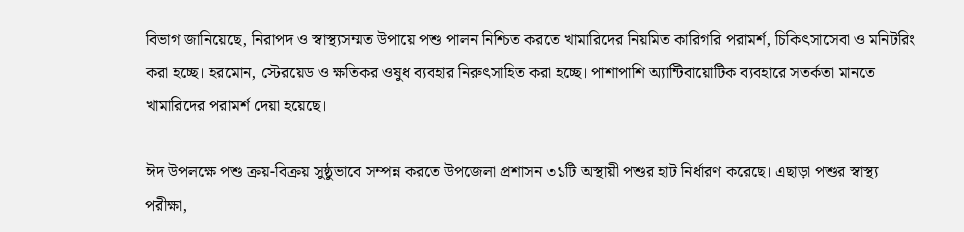বিভাগ জানিয়েছে, নিরাপদ ও স্বাস্থ্যসম্মত উপায়ে পশু পালন নিশ্চিত করতে খামারিদের নিয়মিত কারিগরি পরামর্শ, চিকিৎসাসেবা ও মনিটরিং করা হচ্ছে। হরমোন, স্টেরয়েড ও ক্ষতিকর ওষুধ ব্যবহার নিরুৎসাহিত করা হচ্ছে। পাশাপাশি অ্যান্টিবায়োটিক ব্যবহারে সতর্কতা মানতে খামারিদের পরামর্শ দেয়া হয়েছে।

ঈদ উপলক্ষে পশু ক্রয়-বিক্রয় সুষ্ঠুভাবে সম্পন্ন করতে উপজেলা প্রশাসন ৩১টি অস্থায়ী পশুর হাট নির্ধারণ করেছে। এছাড়া পশুর স্বাস্থ্য পরীক্ষা,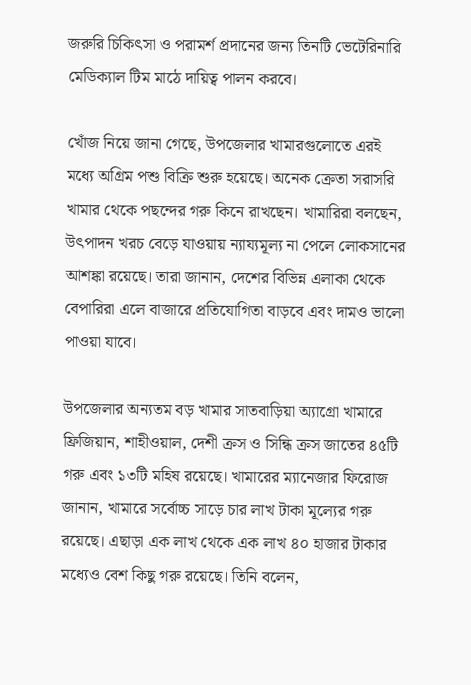জরুরি চিকিৎসা ও পরামর্শ প্রদানের জন্য তিনটি ভেটেরিনারি মেডিক্যাল টিম মাঠে দায়িত্ব পালন করবে।

খোঁজ নিয়ে জানা গেছে, উপজেলার খামারগুলোতে এরই মধ্যে অগ্রিম পশু বিক্রি শুরু হয়েছে। অনেক ক্রেতা সরাসরি খামার থেকে পছন্দের গরু কিনে রাখছেন। খামারিরা বলছেন, উৎপাদন খরচ বেড়ে যাওয়ায় ন্যায্যমূল্য না পেলে লোকসানের আশঙ্কা রয়েছে। তারা জানান, দেশের বিভিন্ন এলাকা থেকে বেপারিরা এলে বাজারে প্রতিযোগিতা বাড়বে এবং দামও ভালো পাওয়া যাবে।

উপজেলার অন্যতম বড় খামার সাতবাড়িয়া অ্যাগ্রো খামারে ফ্রিজিয়ান, শাহীওয়াল, দেশী ক্রস ও সিন্ধি ক্রস জাতের ৪৫টি গরু এবং ১৩টি মহিষ রয়েছে। খামারের ম্যানেজার ফিরোজ জানান, খামারে সর্বোচ্চ সাড়ে চার লাখ টাকা মূল্যের গরু রয়েছে। এছাড়া এক লাখ থেকে এক লাখ ৪০ হাজার টাকার মধ্যেও বেশ কিছু গরু রয়েছে। তিনি বলেন,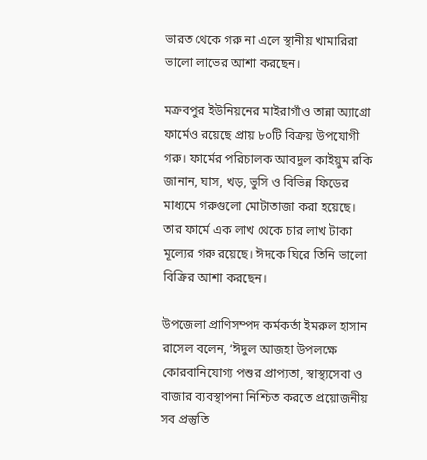ভারত থেকে গরু না এলে স্থানীয় খামারিরা ভালো লাভের আশা করছেন।

মক্রবপুর ইউনিয়নের মাইরাগাঁও তান্না অ্যাগ্রো ফার্মেও রয়েছে প্রায় ৮০টি বিক্রয় উপযোগী গরু। ফার্মের পরিচালক আবদুল কাইয়ুম রকি জানান, ঘাস, খড়, ভুসি ও বিভিন্ন ফিডের মাধ্যমে গরুগুলো মোটাতাজা করা হয়েছে। তার ফার্মে এক লাখ থেকে চার লাখ টাকা মূল্যের গরু রয়েছে। ঈদকে ঘিরে তিনি ভালো বিক্রির আশা করছেন।

উপজেলা প্রাণিসম্পদ কর্মকর্তা ইমরুল হাসান রাসেল বলেন, ‘ঈদুল আজহা উপলক্ষে কোরবানিযোগ্য পশুর প্রাপ্যতা, স্বাস্থ্যসেবা ও বাজার ব্যবস্থাপনা নিশ্চিত করতে প্রয়োজনীয় সব প্রস্তুতি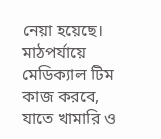নেয়া হয়েছে। মাঠপর্যায়ে মেডিক্যাল টিম কাজ করবে, যাতে খামারি ও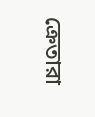ক্রেতারা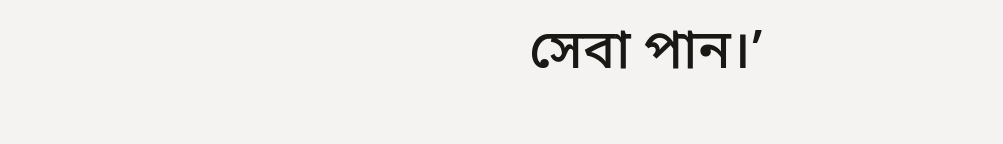সেবা পান।’